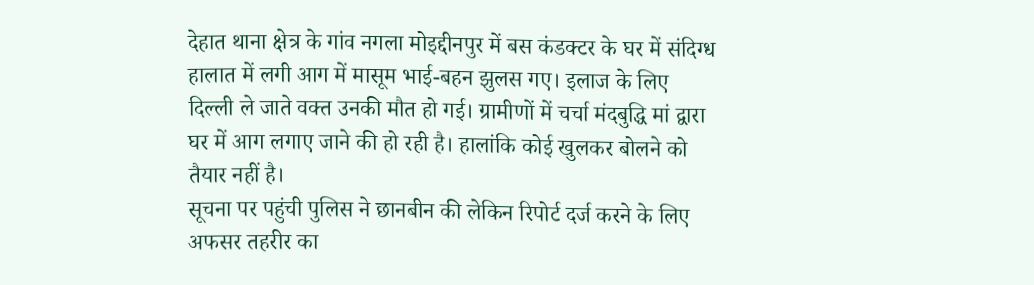देहात थाना क्षेत्र के गांव नगला मोइद्दीनपुर में बस कंडक्टर के घर में संदिग्ध हालात में लगी आग में मासूम भाई-बहन झुलस गए। इलाज के लिए दिल्ली ले जाते वक्त उनकी मौत हो गई। ग्रामीणों में चर्चा मंदबुद्धि मां द्वारा घर में आग लगाए जाने की हो रही है। हालांकि कोई खुलकर बोलने को तैयार नहीं है।
सूचना पर पहुंची पुलिस ने छानबीन की लेकिन रिपोर्ट दर्ज करने के लिए अफसर तहरीर का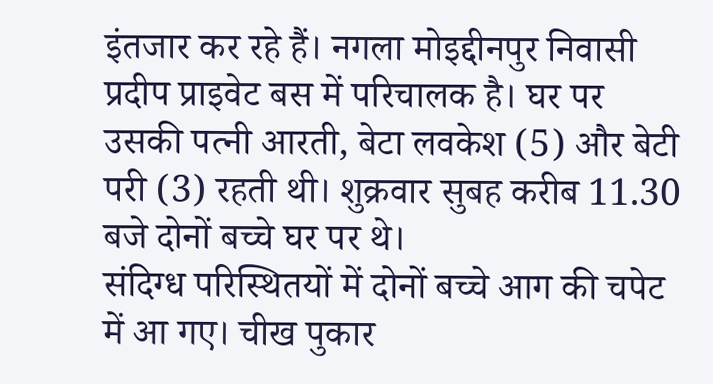इंतजार कर रहे हैं। नगला मोइद्दीनपुर निवासी प्रदीप प्राइवेट बस में परिचालक है। घर पर उसकी पत्नी आरती, बेटा लवकेश (5) और बेटी परी (3) रहती थी। शुक्रवार सुबह करीब 11.30 बजे दोनों बच्चे घर पर थे।
संदिग्ध परिस्थितयों में दोनों बच्चे आग की चपेट में आ गए। चीख पुकार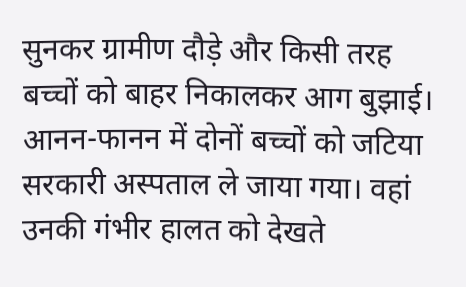सुनकर ग्रामीण दौड़े और किसी तरह बच्चों को बाहर निकालकर आग बुझाई। आनन-फानन में दोनों बच्चों को जटिया सरकारी अस्पताल ले जाया गया। वहां उनकी गंभीर हालत को देखते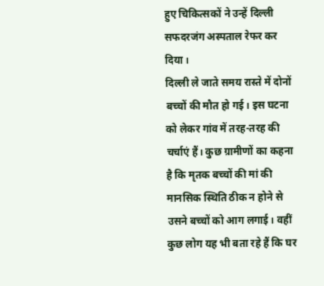हुए चिकित्सकों ने उन्हें दिल्ली सफदरजंग अस्पताल रेफर कर दिया।
दिल्ली ले जाते समय रास्ते में दोनों बच्चों की मौत हो गई। इस घटना को लेकर गांव में तरह-तरह की चर्चाएं हैं। कुछ ग्रामीणों का कहना है कि मृतक बच्चों की मां की मानसिक स्थिति ठीक न होने से उसने बच्चों को आग लगाई। वहीं कुछ लोग यह भी बता रहे हैं कि घर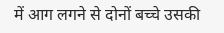में आग लगने से दोनों बच्चे उसकी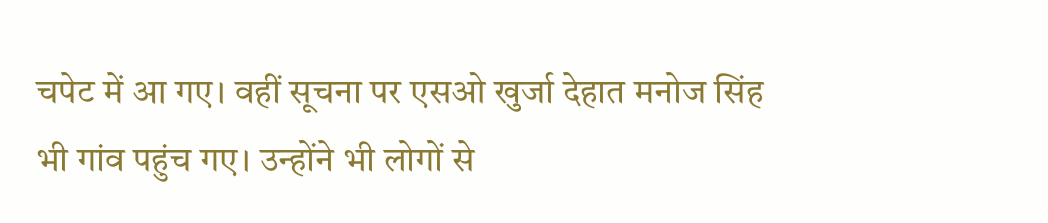चपेट में आ गए। वहीं सूचना पर एसओ खुर्जा देहात मनोज सिंह भी गांव पहुंच गए। उन्होंने भी लोगों से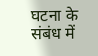घटना के संबंध में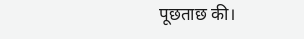पूछताछ की।